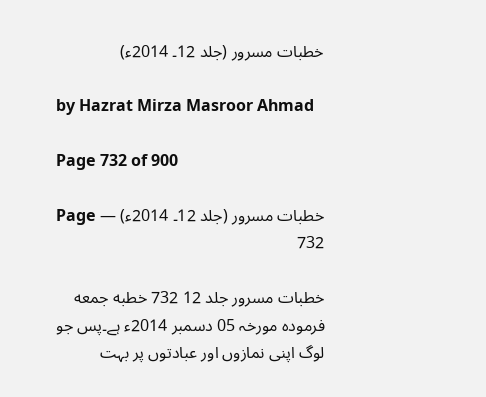خطبات مسرور (جلد 12۔ 2014ء)

by Hazrat Mirza Masroor Ahmad

Page 732 of 900

خطبات مسرور (جلد 12۔ 2014ء) — Page 732

خطبات مسرور جلد 12 732 خطبه جمعه فرمودہ مورخہ 05 دسمبر 2014ء ہے۔پس جو لوگ اپنی نمازوں اور عبادتوں پر بہت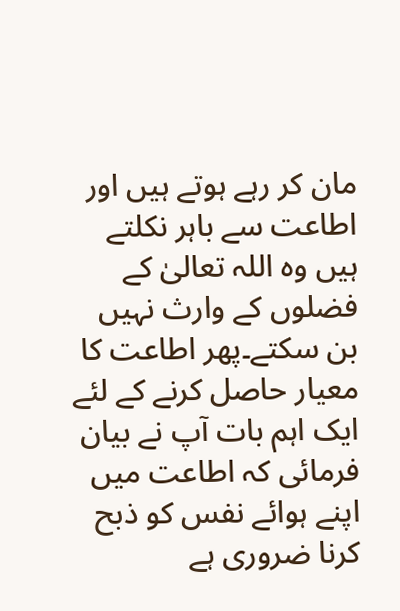مان کر رہے ہوتے ہیں اور اطاعت سے باہر نکلتے ہیں وہ اللہ تعالیٰ کے فضلوں کے وارث نہیں بن سکتے۔پھر اطاعت کا معیار حاصل کرنے کے لئے ایک اہم بات آپ نے بیان فرمائی کہ اطاعت میں اپنے ہوائے نفس کو ذبح کرنا ضروری ہے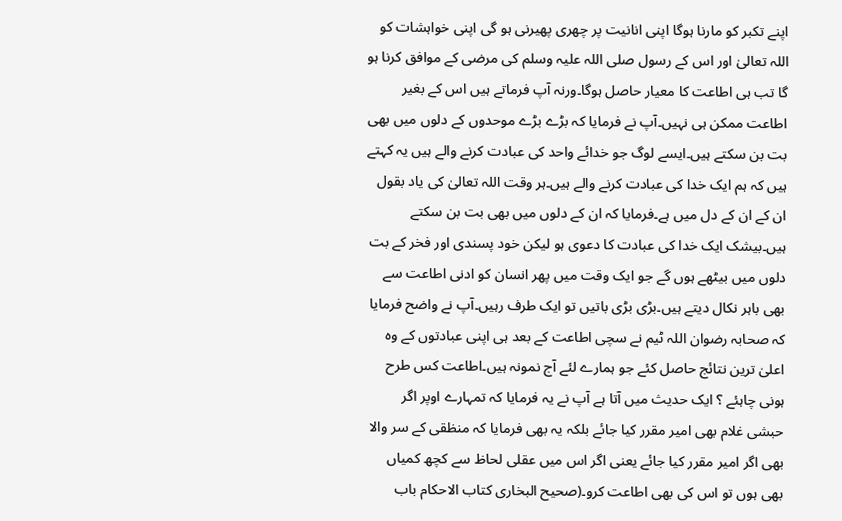اپنے تکبر کو مارنا ہوگا اپنی انانیت پر چھری پھیرنی ہو گی اپنی خواہشات کو اللہ تعالیٰ اور اس کے رسول صلی اللہ علیہ وسلم کی مرضی کے موافق کرنا ہو گا تب ہی اطاعت کا معیار حاصل ہوگا۔ورنہ آپ فرماتے ہیں اس کے بغیر اطاعت ممکن ہی نہیں۔آپ نے فرمایا کہ بڑے بڑے موحدوں کے دلوں میں بھی بت بن سکتے ہیں۔ایسے لوگ جو خدائے واحد کی عبادت کرنے والے ہیں یہ کہتے ہیں کہ ہم ایک خدا کی عبادت کرنے والے ہیں۔ہر وقت اللہ تعالیٰ کی یاد بقول ان کے ان کے دل میں ہے۔فرمایا کہ ان کے دلوں میں بھی بت بن سکتے ہیں۔بیشک ایک خدا کی عبادت کا دعوی ہو لیکن خود پسندی اور فخر کے بت دلوں میں بیٹھے ہوں گے جو ایک وقت میں پھر انسان کو ادنی اطاعت سے بھی باہر نکال دیتے ہیں۔بڑی بڑی باتیں تو ایک طرف رہیں۔آپ نے واضح فرمایا کہ صحابہ رضوان اللہ ٹیم نے سچی اطاعت کے بعد ہی اپنی عبادتوں کے وہ اعلیٰ ترین نتائج حاصل کئے جو ہمارے لئے آج نمونہ ہیں۔اطاعت کس طرح ہونی چاہئے ؟ ایک حدیث میں آتا ہے آپ نے یہ فرمایا کہ تمہارے اوپر اگر حبشی غلام بھی امیر مقرر کیا جائے بلکہ یہ بھی فرمایا کہ منظقی کے سر والا بھی اگر امیر مقرر کیا جائے یعنی اگر اس میں عقلی لحاظ سے کچھ کمیاں بھی ہوں تو اس کی بھی اطاعت کرو۔(صحیح البخاری کتاب الاحکام باب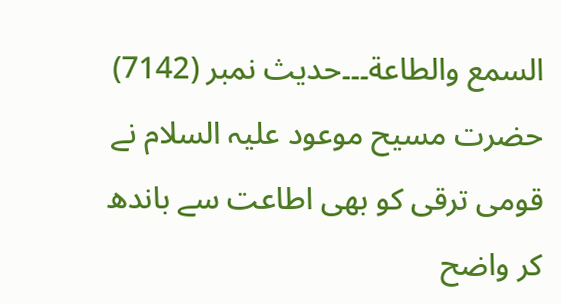السمع والطاعة۔۔۔حديث نمبر (7142) حضرت مسیح موعود علیہ السلام نے قومی ترقی کو بھی اطاعت سے باندھ کر واضح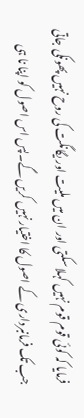فرمایا کہ کوئی قوم قوم نہیں کہلا سکتی اور ان میں ملیت اور یگانگت کی روح نہیں پھونکی جاتی جب تک فرمانبرداری کے اصول کا اختیار نہیں کریں گے۔پس اس اصول کو اپنا نا ہی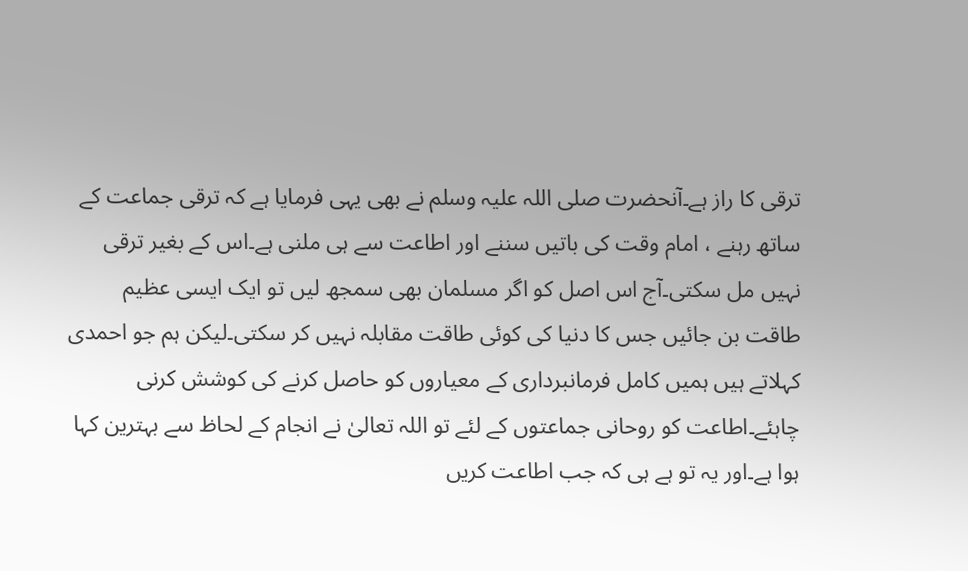ترقی کا راز ہے۔آنحضرت صلی اللہ علیہ وسلم نے بھی یہی فرمایا ہے کہ ترقی جماعت کے ساتھ رہنے ، امام وقت کی باتیں سننے اور اطاعت سے ہی ملنی ہے۔اس کے بغیر ترقی نہیں مل سکتی۔آج اس اصل کو اگر مسلمان بھی سمجھ لیں تو ایک ایسی عظیم طاقت بن جائیں جس کا دنیا کی کوئی طاقت مقابلہ نہیں کر سکتی۔لیکن ہم جو احمدی کہلاتے ہیں ہمیں کامل فرمانبرداری کے معیاروں کو حاصل کرنے کی کوشش کرنی چاہئے۔اطاعت کو روحانی جماعتوں کے لئے تو اللہ تعالیٰ نے انجام کے لحاظ سے بہترین کہا ہوا ہے۔اور یہ تو ہے ہی کہ جب اطاعت کریں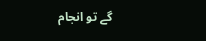گے تو انجام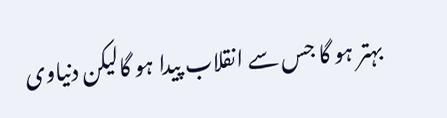بہتر ہو گا جس سے انقلاب پیدا ہو گالیکن دنیاوی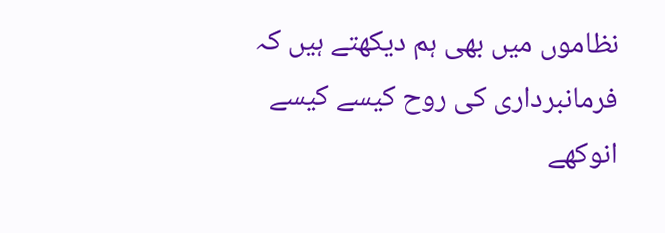نظاموں میں بھی ہم دیکھتے ہیں کہ فرمانبرداری کی روح کیسے کیسے انوکھے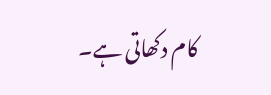کام دکھاتی ہے۔